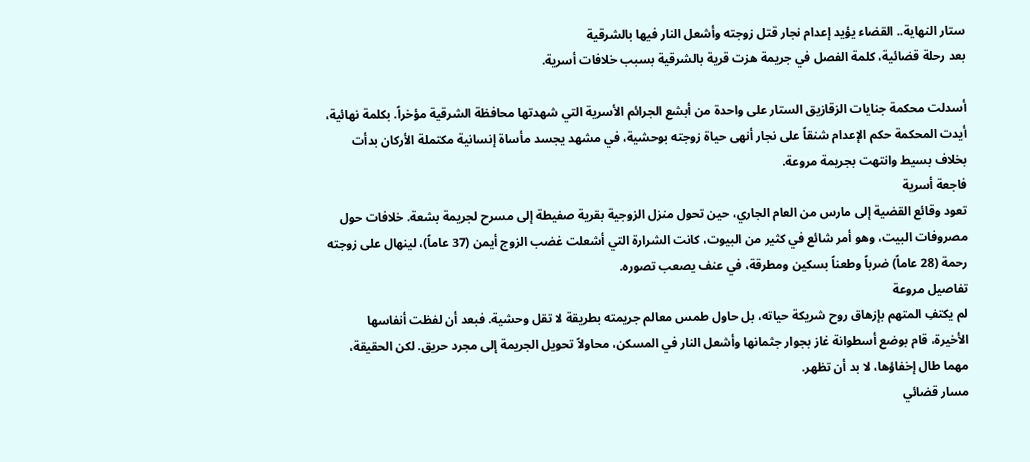ستار النهاية.. القضاء يؤيد إعدام نجار قتل زوجته وأشعل النار فيها بالشرقية
بعد رحلة قضائية، كلمة الفصل في جريمة هزت قرية بالشرقية بسبب خلافات أسرية.

أسدلت محكمة جنايات الزقازيق الستار على واحدة من أبشع الجرائم الأسرية التي شهدتها محافظة الشرقية مؤخراً. بكلمة نهائية، أيدت المحكمة حكم الإعدام شنقاً على نجار أنهى حياة زوجته بوحشية، في مشهد يجسد مأساة إنسانية مكتملة الأركان بدأت بخلاف بسيط وانتهت بجريمة مروعة.
فاجعة أسرية
تعود وقائع القضية إلى مارس من العام الجاري، حين تحول منزل الزوجية بقرية صفيطة إلى مسرح لجريمة بشعة. خلافات حول مصروفات البيت، وهو أمر شائع في كثير من البيوت، كانت الشرارة التي أشعلت غضب الزوج أيمن (37 عاماً)، لينهال على زوجته رحمة (28 عاماً) ضرباً وطعناً بسكين ومطرقة، في عنف يصعب تصوره.
تفاصيل مروعة
لم يكتفِ المتهم بإزهاق روح شريكة حياته، بل حاول طمس معالم جريمته بطريقة لا تقل وحشية. فبعد أن لفظت أنفاسها الأخيرة، قام بوضع أسطوانة غاز بجوار جثمانها وأشعل النار في المسكن، محاولاً تحويل الجريمة إلى مجرد حريق. لكن الحقيقة، مهما طال إخفاؤها، لا بد أن تظهر.
مسار قضائي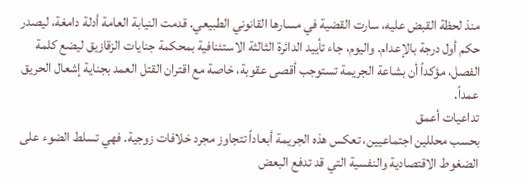منذ لحظة القبض عليه، سارت القضية في مسارها القانوني الطبيعي. قدمت النيابة العامة أدلة دامغة، ليصدر حكم أول درجة بالإعدام. واليوم، جاء تأييد الدائرة الثالثة الاستئنافية بمحكمة جنايات الزقازيق ليضع كلمة الفصل، مؤكداً أن بشاعة الجريمة تستوجب أقصى عقوبة، خاصة مع اقتران القتل العمد بجناية إشعال الحريق عمداً.
تداعيات أعمق
بحسب محللين اجتماعيين، تعكس هذه الجريمة أبعاداً تتجاوز مجرد خلافات زوجية. فهي تسلط الضوء على الضغوط الاقتصادية والنفسية التي قد تدفع البعض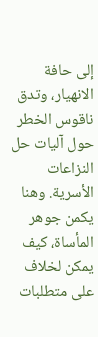إلى حافة الانهيار، وتدق ناقوس الخطر حول آليات حل النزاعات الأسرية. وهنا يكمن جوهر المأساة، كيف يمكن لخلاف على متطلبات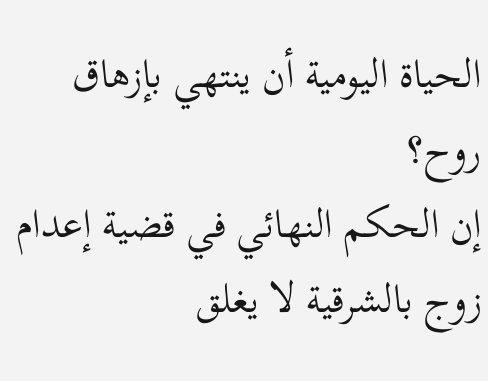الحياة اليومية أن ينتهي بإزهاق روح؟
إن الحكم النهائي في قضية إعدام زوج بالشرقية لا يغلق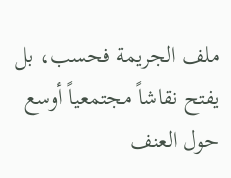ملف الجريمة فحسب، بل يفتح نقاشاً مجتمعياً أوسع حول العنف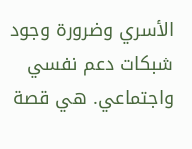الأسري وضرورة وجود شبكات دعم نفسي واجتماعي. هي قصة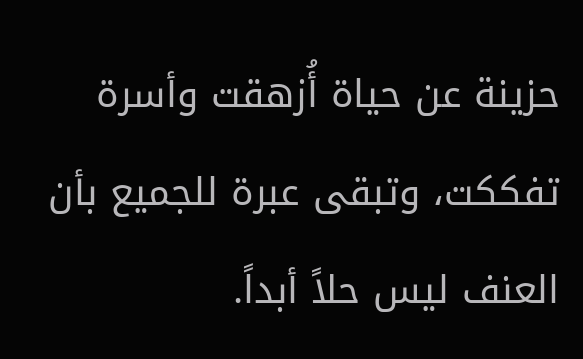حزينة عن حياة أُزهقت وأسرة تفككت، وتبقى عبرة للجميع بأن العنف ليس حلاً أبداً.